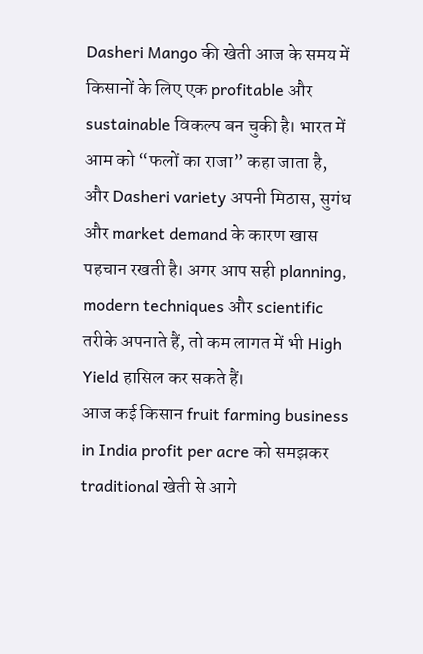Dasheri Mango की खेती आज के समय में किसानों के लिए एक profitable और sustainable विकल्प बन चुकी है। भारत में आम को “फलों का राजा” कहा जाता है, और Dasheri variety अपनी मिठास, सुगंध और market demand के कारण खास पहचान रखती है। अगर आप सही planning, modern techniques और scientific तरीके अपनाते हैं, तो कम लागत में भी High Yield हासिल कर सकते हैं।
आज कई किसान fruit farming business in India profit per acre को समझकर traditional खेती से आगे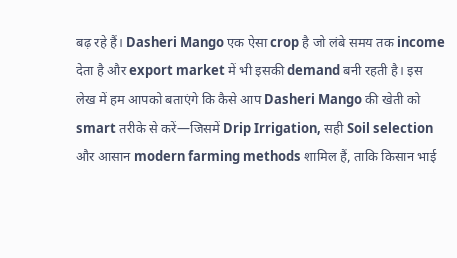बढ़ रहे हैं। Dasheri Mango एक ऐसा crop है जो लंबे समय तक income देता है और export market में भी इसकी demand बनी रहती है। इस लेख में हम आपको बताएंगे कि कैसे आप Dasheri Mango की खेती को smart तरीके से करें—जिसमें Drip Irrigation, सही Soil selection और आसान modern farming methods शामिल हैं, ताकि किसान भाई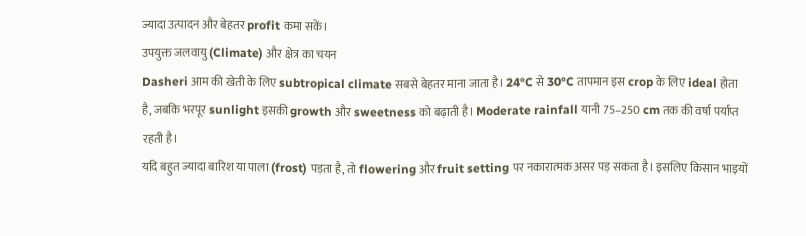ज्यादा उत्पादन और बेहतर profit कमा सकें।
उपयुक्त जलवायु (Climate) और क्षेत्र का चयन
Dasheri आम की खेती के लिए subtropical climate सबसे बेहतर माना जाता है। 24°C से 30°C तापमान इस crop के लिए ideal होता है, जबकि भरपूर sunlight इसकी growth और sweetness को बढ़ाती है। Moderate rainfall यानी 75–250 cm तक की वर्षा पर्याप्त रहती है।
यदि बहुत ज्यादा बारिश या पाला (frost) पड़ता है, तो flowering और fruit setting पर नकारात्मक असर पड़ सकता है। इसलिए किसान भाइयों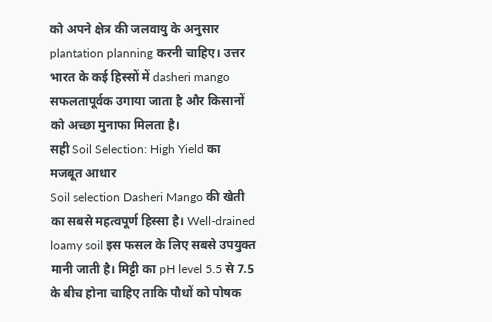को अपने क्षेत्र की जलवायु के अनुसार plantation planning करनी चाहिए। उत्तर भारत के कई हिस्सों में dasheri mango सफलतापूर्वक उगाया जाता है और किसानों को अच्छा मुनाफा मिलता है।
सही Soil Selection: High Yield का मजबूत आधार
Soil selection Dasheri Mango की खेती का सबसे महत्वपूर्ण हिस्सा है। Well-drained loamy soil इस फसल के लिए सबसे उपयुक्त मानी जाती है। मिट्टी का pH level 5.5 से 7.5 के बीच होना चाहिए ताकि पौधों को पोषक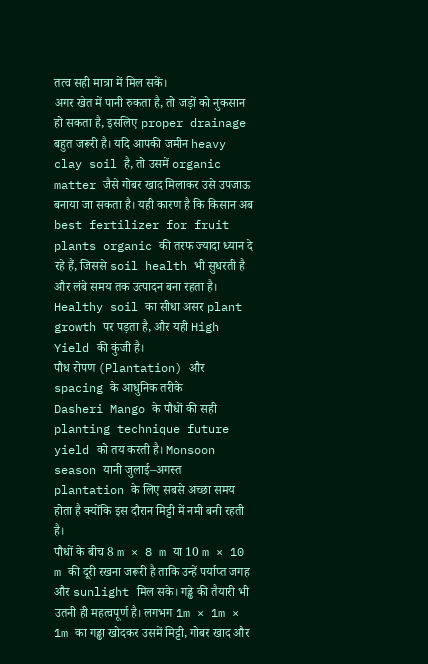तत्व सही मात्रा में मिल सकें।
अगर खेत में पानी रुकता है, तो जड़ों को नुकसान हो सकता है, इसलिए proper drainage बहुत जरूरी है। यदि आपकी जमीन heavy clay soil है, तो उसमें organic matter जैसे गोबर खाद मिलाकर उसे उपजाऊ बनाया जा सकता है। यही कारण है कि किसान अब best fertilizer for fruit plants organic की तरफ ज्यादा ध्यान दे रहे हैं, जिससे soil health भी सुधरती है और लंबे समय तक उत्पादन बना रहता है।
Healthy soil का सीधा असर plant growth पर पड़ता है, और यही High Yield की कुंजी है।
पौध रोपण (Plantation) और spacing के आधुनिक तरीके
Dasheri Mango के पौधों की सही planting technique future yield को तय करती है। Monsoon season यानी जुलाई–अगस्त plantation के लिए सबसे अच्छा समय होता है क्योंकि इस दौरान मिट्टी में नमी बनी रहती है।
पौधों के बीच 8 m × 8 m या 10 m × 10 m की दूरी रखना जरूरी है ताकि उन्हें पर्याप्त जगह और sunlight मिल सके। गड्ढे की तैयारी भी उतनी ही महत्वपूर्ण है। लगभग 1m × 1m × 1m का गड्ढा खोदकर उसमें मिट्टी, गोबर खाद और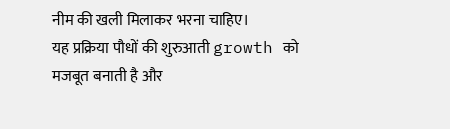नीम की खली मिलाकर भरना चाहिए।
यह प्रक्रिया पौधों की शुरुआती growth को मजबूत बनाती है और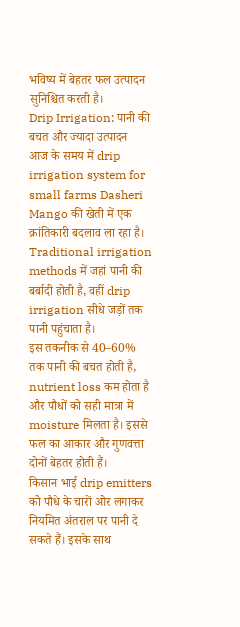भविष्य में बेहतर फल उत्पादन सुनिश्चित करती है।
Drip Irrigation: पानी की बचत और ज्यादा उत्पादन
आज के समय में drip irrigation system for small farms Dasheri Mango की खेती में एक क्रांतिकारी बदलाव ला रहा है। Traditional irrigation methods में जहां पानी की बर्बादी होती है, वहीं drip irrigation सीधे जड़ों तक पानी पहुंचाता है।
इस तकनीक से 40–60% तक पानी की बचत होती है, nutrient loss कम होता है और पौधों को सही मात्रा में moisture मिलता है। इससे फल का आकार और गुणवत्ता दोनों बेहतर होती हैं।
किसान भाई drip emitters को पौधे के चारों ओर लगाकर नियमित अंतराल पर पानी दे सकते हैं। इसके साथ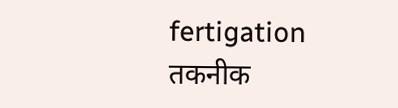fertigation तकनीक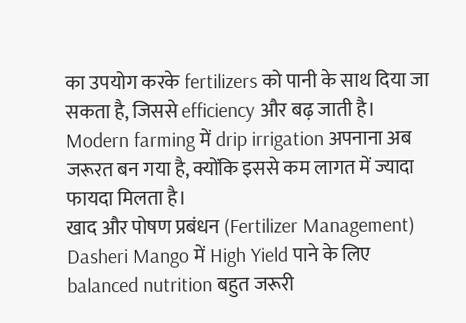का उपयोग करके fertilizers को पानी के साथ दिया जा सकता है, जिससे efficiency और बढ़ जाती है। Modern farming में drip irrigation अपनाना अब जरूरत बन गया है, क्योंकि इससे कम लागत में ज्यादा फायदा मिलता है।
खाद और पोषण प्रबंधन (Fertilizer Management)
Dasheri Mango में High Yield पाने के लिए balanced nutrition बहुत जरूरी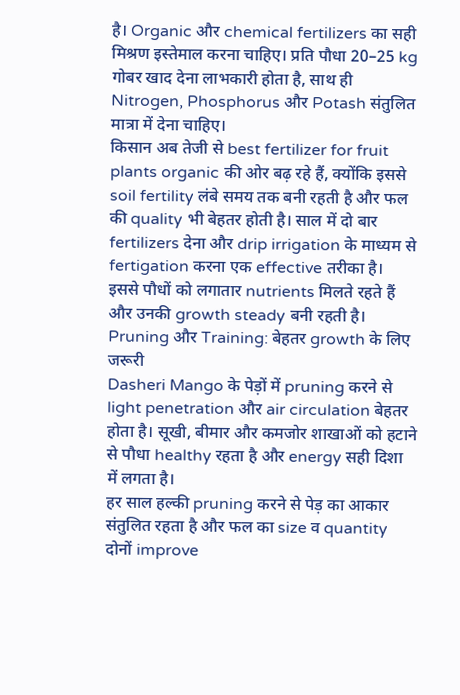है। Organic और chemical fertilizers का सही मिश्रण इस्तेमाल करना चाहिए। प्रति पौधा 20–25 kg गोबर खाद देना लाभकारी होता है, साथ ही Nitrogen, Phosphorus और Potash संतुलित मात्रा में देना चाहिए।
किसान अब तेजी से best fertilizer for fruit plants organic की ओर बढ़ रहे हैं, क्योंकि इससे soil fertility लंबे समय तक बनी रहती है और फल की quality भी बेहतर होती है। साल में दो बार fertilizers देना और drip irrigation के माध्यम से fertigation करना एक effective तरीका है।
इससे पौधों को लगातार nutrients मिलते रहते हैं और उनकी growth steady बनी रहती है।
Pruning और Training: बेहतर growth के लिए जरूरी
Dasheri Mango के पेड़ों में pruning करने से light penetration और air circulation बेहतर होता है। सूखी, बीमार और कमजोर शाखाओं को हटाने से पौधा healthy रहता है और energy सही दिशा में लगता है।
हर साल हल्की pruning करने से पेड़ का आकार संतुलित रहता है और फल का size व quantity दोनों improve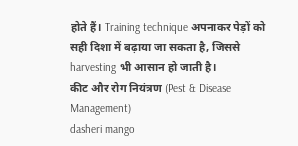होते हैं। Training technique अपनाकर पेड़ों को सही दिशा में बढ़ाया जा सकता है, जिससे harvesting भी आसान हो जाती है।
कीट और रोग नियंत्रण (Pest & Disease Management)
dasheri mango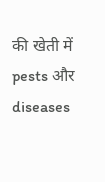की खेती में pests और diseases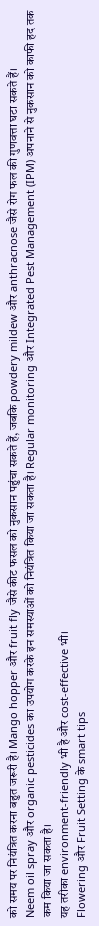को समय पर नियंत्रित करना बहुत जरूरी है। Mango hopper और fruit fly जैसे कीट फसल को नुकसान पहुंचा सकते हैं, जबकि powdery mildew और anthracnose जैसे रोग फल की गुणवत्ता घटा सकते हैं।
Neem oil spray और organic pesticides का उपयोग करके इन समस्याओं को नियंत्रित किया जा सकता है। Regular monitoring और Integrated Pest Management (IPM) अपनाने से नुकसान को काफी हद तक कम किया जा सकता है।
यह तरीका environment-friendly भी है और cost-effective भी।
Flowering और Fruit Setting के smart tips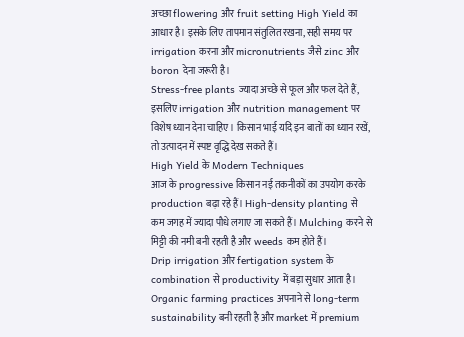अच्छा flowering और fruit setting High Yield का आधार है। इसके लिए तापमान संतुलित रखना, सही समय पर irrigation करना और micronutrients जैसे zinc और boron देना जरूरी है।
Stress-free plants ज्यादा अच्छे से फूल और फल देते हैं, इसलिए irrigation और nutrition management पर विशेष ध्यान देना चाहिए। किसान भाई यदि इन बातों का ध्यान रखें, तो उत्पादन में स्पष्ट वृद्धि देख सकते हैं।
High Yield के Modern Techniques
आज के progressive किसान नई तकनीकों का उपयोग करके production बढ़ा रहे हैं। High-density planting से कम जगह में ज्यादा पौधे लगाए जा सकते हैं। Mulching करने से मिट्टी की नमी बनी रहती है और weeds कम होते हैं।
Drip irrigation और fertigation system के combination से productivity में बड़ा सुधार आता है। Organic farming practices अपनाने से long-term sustainability बनी रहती है और market में premium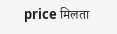price मिलता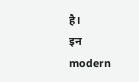है।
इन modern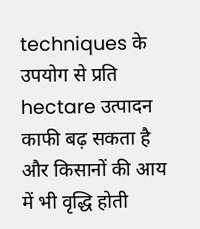techniques के उपयोग से प्रति hectare उत्पादन काफी बढ़ सकता है और किसानों की आय में भी वृद्धि होती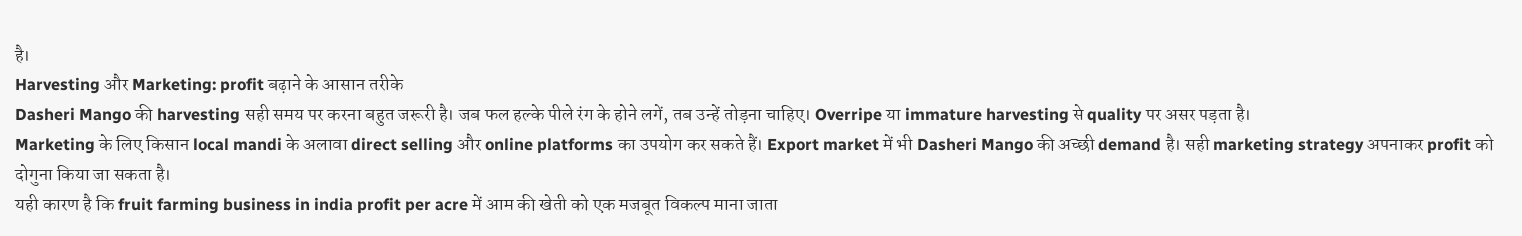है।
Harvesting और Marketing: profit बढ़ाने के आसान तरीके
Dasheri Mango की harvesting सही समय पर करना बहुत जरूरी है। जब फल हल्के पीले रंग के होने लगें, तब उन्हें तोड़ना चाहिए। Overripe या immature harvesting से quality पर असर पड़ता है।
Marketing के लिए किसान local mandi के अलावा direct selling और online platforms का उपयोग कर सकते हैं। Export market में भी Dasheri Mango की अच्छी demand है। सही marketing strategy अपनाकर profit को दोगुना किया जा सकता है।
यही कारण है कि fruit farming business in india profit per acre में आम की खेती को एक मजबूत विकल्प माना जाता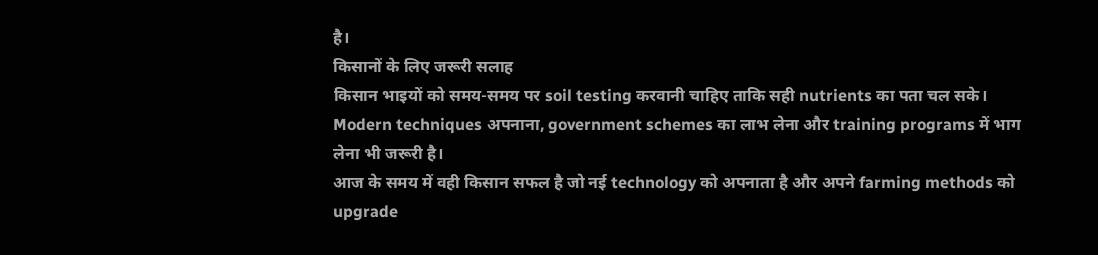है।
किसानों के लिए जरूरी सलाह
किसान भाइयों को समय-समय पर soil testing करवानी चाहिए ताकि सही nutrients का पता चल सके। Modern techniques अपनाना, government schemes का लाभ लेना और training programs में भाग लेना भी जरूरी है।
आज के समय में वही किसान सफल है जो नई technology को अपनाता है और अपने farming methods को upgrade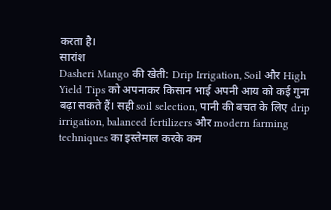करता है।
सारांश
Dasheri Mango की खेती: Drip Irrigation, Soil और High Yield Tips को अपनाकर किसान भाई अपनी आय को कई गुना बढ़ा सकते हैं। सही soil selection, पानी की बचत के लिए drip irrigation, balanced fertilizers और modern farming techniques का इस्तेमाल करके कम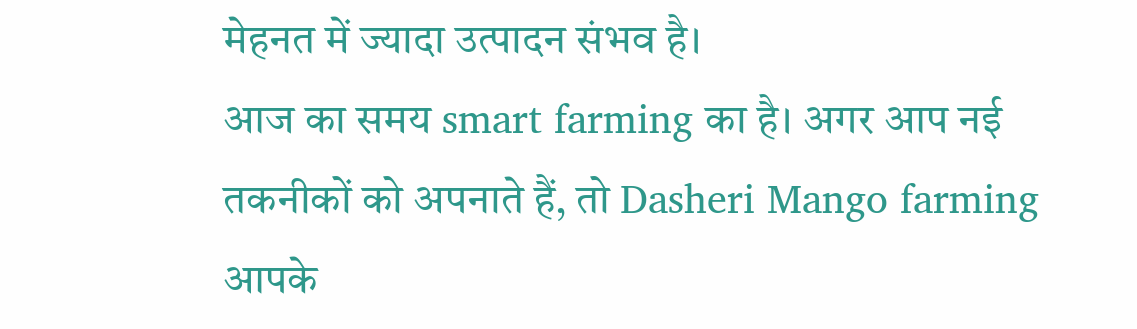मेहनत में ज्यादा उत्पादन संभव है।
आज का समय smart farming का है। अगर आप नई तकनीकों को अपनाते हैं, तो Dasheri Mango farming आपके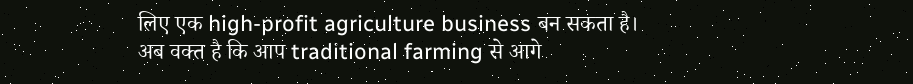लिए एक high-profit agriculture business बन सकता है। अब वक्त है कि आप traditional farming से आगे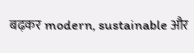बढ़कर modern, sustainable और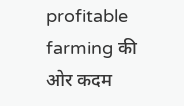profitable farming की ओर कदम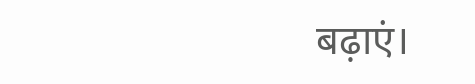बढ़ाएं।